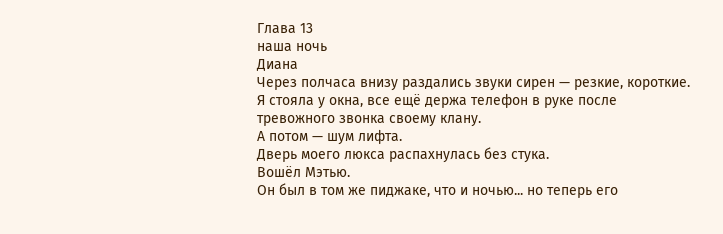Глава 13
наша ночь
Диана
Через полчаса внизу раздались звуки сирен — резкие, короткие.
Я стояла у окна, все ещё держа телефон в руке после тревожного звонка своему клану.
А потом — шум лифта.
Дверь моего люкса распахнулась без стука.
Вошёл Мэтью.
Он был в том же пиджаке, что и ночью... но теперь его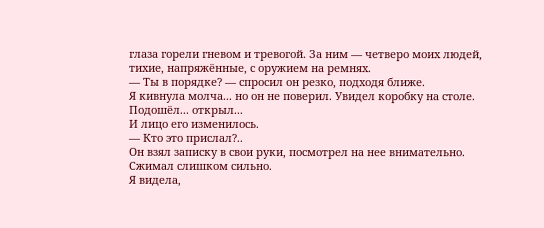глаза горели гневом и тревогой. За ним — четверо моих людей, тихие, напряжённые, с оружием на ремнях.
— Ты в порядке? — спросил он резко, подходя ближе.
Я кивнула молча... но он не поверил. Увидел коробку на столе. Подошёл... открыл...
И лицо его изменилось.
— Кто это прислал?..
Он взял записку в свои руки, посмотрел на нее внимательно.
Сжимал слишком сильно.
Я видела,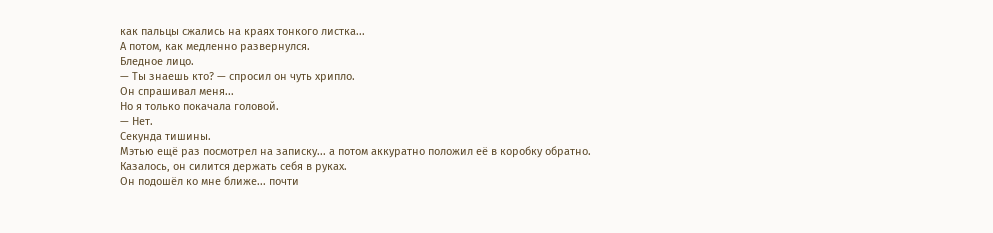как пальцы сжались на краях тонкого листка...
А потом, как медленно развернулся.
Бледное лицо.
— Ты знаешь кто? — спросил он чуть хрипло.
Он спрашивал меня...
Но я только покачала головой.
— Нет.
Секунда тишины.
Мэтью ещё раз посмотрел на записку... а потом аккуратно положил её в коробку обратно.
Казалось, он силится держать себя в руках.
Он подошёл ко мне ближе... почти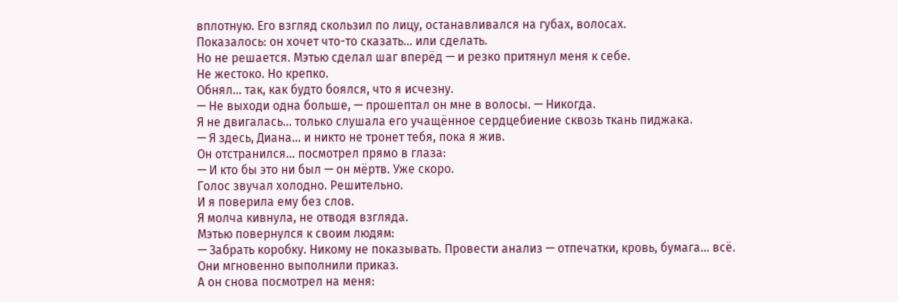вплотную. Его взгляд скользил по лицу, останавливался на губах, волосах.
Показалось: он хочет что-то сказать... или сделать.
Но не решается. Мэтью сделал шаг вперёд — и резко притянул меня к себе.
Не жестоко. Но крепко.
Обнял... так, как будто боялся, что я исчезну.
— Не выходи одна больше, — прошептал он мне в волосы. — Никогда.
Я не двигалась... только слушала его учащённое сердцебиение сквозь ткань пиджака.
— Я здесь, Диана... и никто не тронет тебя, пока я жив.
Он отстранился... посмотрел прямо в глаза:
— И кто бы это ни был — он мёртв. Уже скоро.
Голос звучал холодно. Решительно.
И я поверила ему без слов.
Я молча кивнула, не отводя взгляда.
Мэтью повернулся к своим людям:
— Забрать коробку. Никому не показывать. Провести анализ — отпечатки, кровь, бумага... всё.
Они мгновенно выполнили приказ.
А он снова посмотрел на меня: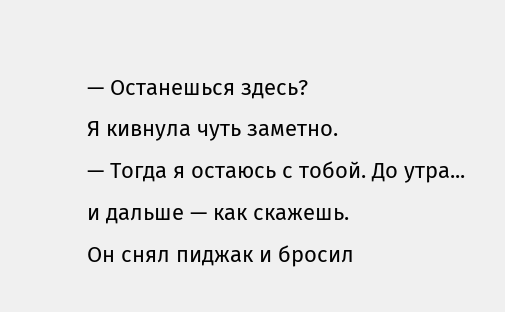— Останешься здесь?
Я кивнула чуть заметно.
— Тогда я остаюсь с тобой. До утра... и дальше — как скажешь.
Он снял пиджак и бросил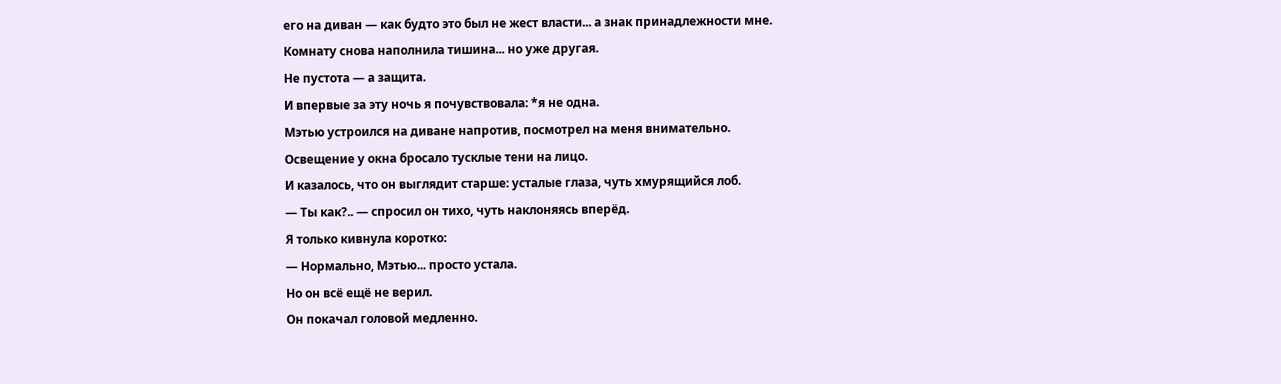его на диван — как будто это был не жест власти... а знак принадлежности мне.
Комнату снова наполнила тишина... но уже другая.
Не пустота — а защита.
И впервые за эту ночь я почувствовала: *я не одна.
Мэтью устроился на диване напротив, посмотрел на меня внимательно.
Освещение у окна бросало тусклые тени на лицо.
И казалось, что он выглядит старше: усталые глаза, чуть хмурящийся лоб.
— Ты как?.. — спросил он тихо, чуть наклоняясь вперёд.
Я только кивнула коротко:
— Нормально, Мэтью... просто устала.
Но он всё ещё не верил.
Он покачал головой медленно.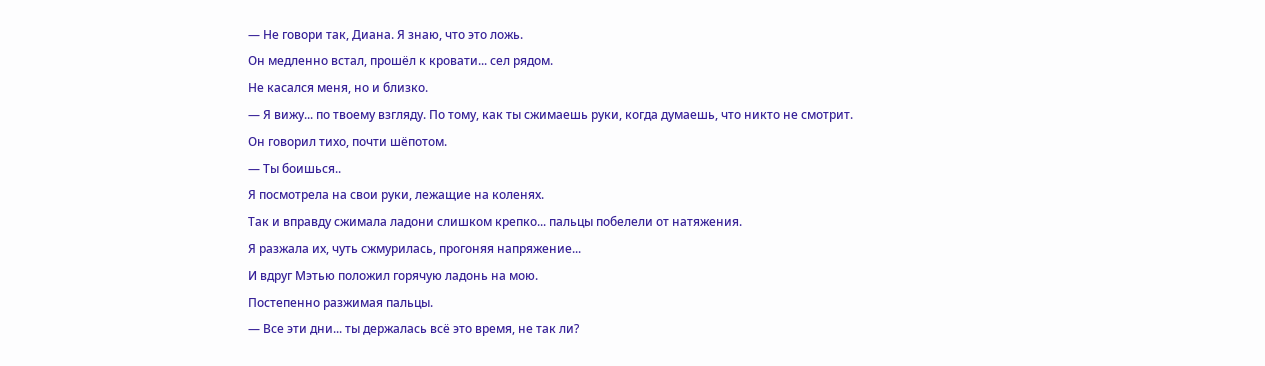— Не говори так, Диана. Я знаю, что это ложь.
Он медленно встал, прошёл к кровати... сел рядом.
Не касался меня, но и близко.
— Я вижу... по твоему взгляду. По тому, как ты сжимаешь руки, когда думаешь, что никто не смотрит.
Он говорил тихо, почти шёпотом.
— Ты боишься..
Я посмотрела на свои руки, лежащие на коленях.
Так и вправду сжимала ладони слишком крепко... пальцы побелели от натяжения.
Я разжала их, чуть сжмурилась, прогоняя напряжение...
И вдруг Мэтью положил горячую ладонь на мою.
Постепенно разжимая пальцы.
— Все эти дни... ты держалась всё это время, не так ли?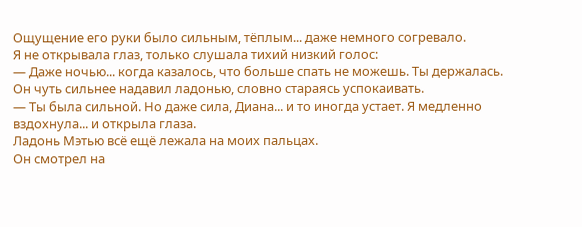Ощущение его руки было сильным, тёплым... даже немного согревало.
Я не открывала глаз, только слушала тихий низкий голос:
— Даже ночью... когда казалось, что больше спать не можешь. Ты держалась.
Он чуть сильнее надавил ладонью, словно стараясь успокаивать.
— Ты была сильной. Но даже сила, Диана... и то иногда устает. Я медленно вздохнула... и открыла глаза.
Ладонь Мэтью всё ещё лежала на моих пальцах.
Он смотрел на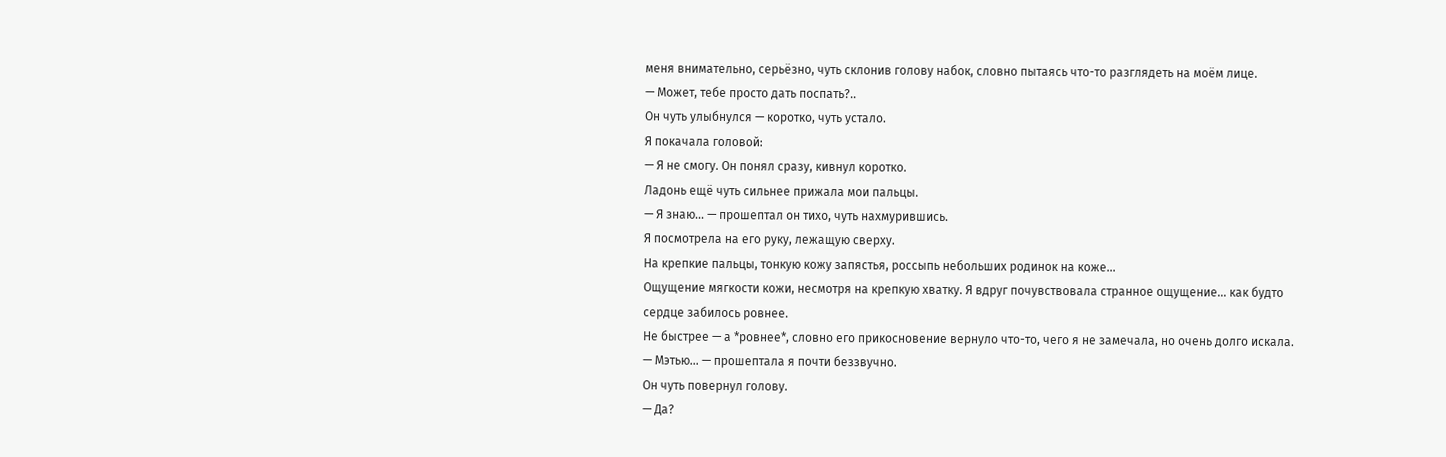меня внимательно, серьёзно, чуть склонив голову набок, словно пытаясь что-то разглядеть на моём лице.
— Может, тебе просто дать поспать?..
Он чуть улыбнулся — коротко, чуть устало.
Я покачала головой:
— Я не смогу. Он понял сразу, кивнул коротко.
Ладонь ещё чуть сильнее прижала мои пальцы.
— Я знаю... — прошептал он тихо, чуть нахмурившись.
Я посмотрела на его руку, лежащую сверху.
На крепкие пальцы, тонкую кожу запястья, россыпь небольших родинок на коже...
Ощущение мягкости кожи, несмотря на крепкую хватку. Я вдруг почувствовала странное ощущение... как будто сердце забилось ровнее.
Не быстрее — а *ровнее*, словно его прикосновение вернуло что-то, чего я не замечала, но очень долго искала.
— Мэтью... — прошептала я почти беззвучно.
Он чуть повернул голову.
— Да?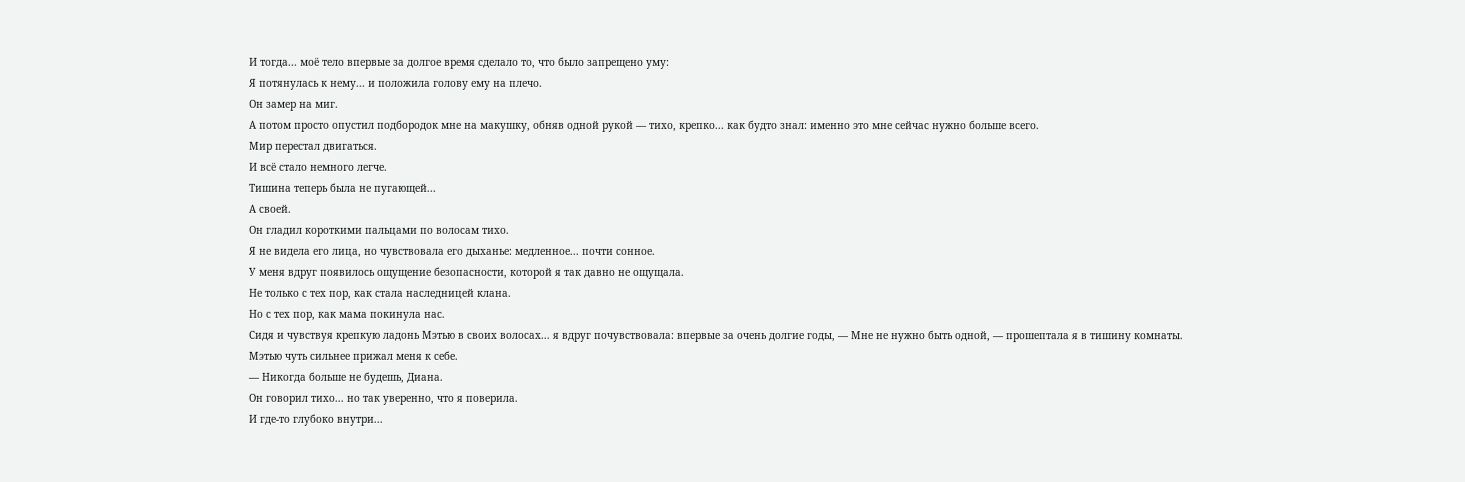И тогда... моё тело впервые за долгое время сделало то, что было запрещено уму:
Я потянулась к нему... и положила голову ему на плечо.
Он замер на миг.
А потом просто опустил подбородок мне на макушку, обняв одной рукой — тихо, крепко... как будто знал: именно это мне сейчас нужно больше всего.
Мир перестал двигаться.
И всё стало немного легче.
Тишина теперь была не пугающей...
А своей.
Он гладил короткими пальцами по волосам тихо.
Я не видела его лица, но чувствовала его дыханье: медленное... почти сонное.
У меня вдруг появилось ощущение безопасности, которой я так давно не ощущала.
Не только с тех пор, как стала наследницей клана.
Но с тех пор, как мама покинула нас.
Сидя и чувствуя крепкую ладонь Мэтью в своих волосах... я вдруг почувствовала: впервые за очень долгие годы, — Мне не нужно быть одной, — прошептала я в тишину комнаты.
Мэтью чуть сильнее прижал меня к себе.
— Никогда больше не будешь, Диана.
Он говорил тихо... но так уверенно, что я поверила.
И где-то глубоко внутри...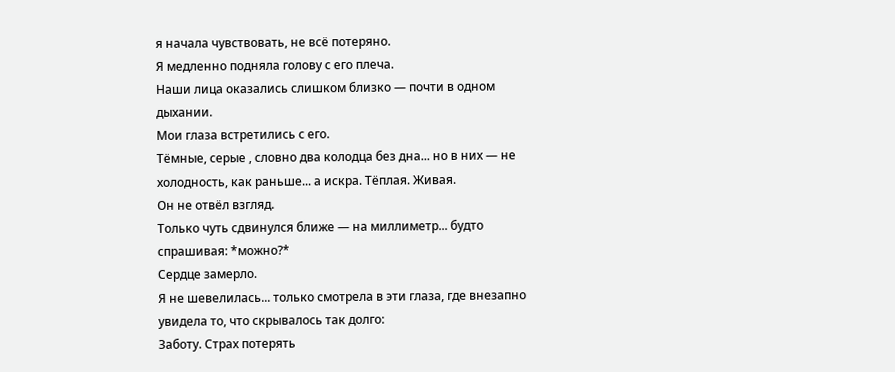я начала чувствовать, не всё потеряно.
Я медленно подняла голову с его плеча.
Наши лица оказались слишком близко — почти в одном дыхании.
Мои глаза встретились с его.
Тёмные, серые , словно два колодца без дна... но в них — не холодность, как раньше... а искра. Тёплая. Живая.
Он не отвёл взгляд.
Только чуть сдвинулся ближе — на миллиметр... будто спрашивая: *можно?*
Сердце замерло.
Я не шевелилась... только смотрела в эти глаза, где внезапно увидела то, что скрывалось так долго:
Заботу. Страх потерять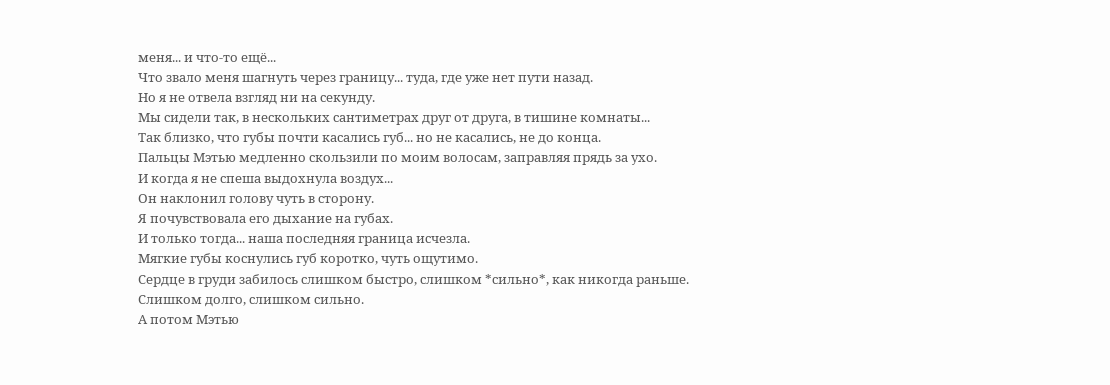меня... и что-то ещё...
Что звало меня шагнуть через границу... туда, где уже нет пути назад.
Но я не отвела взгляд ни на секунду.
Мы сидели так, в нескольких сантиметрах друг от друга, в тишине комнаты...
Так близко, что губы почти касались губ... но не касались, не до конца.
Пальцы Мэтью медленно скользили по моим волосам, заправляя прядь за ухо.
И когда я не спеша выдохнула воздух...
Он наклонил голову чуть в сторону.
Я почувствовала его дыхание на губах.
И только тогда... наша последняя граница исчезла.
Мягкие губы коснулись губ коротко, чуть ощутимо.
Сердце в груди забилось слишком быстро, слишком *сильно*, как никогда раньше.
Слишком долго, слишком сильно.
А потом Мэтью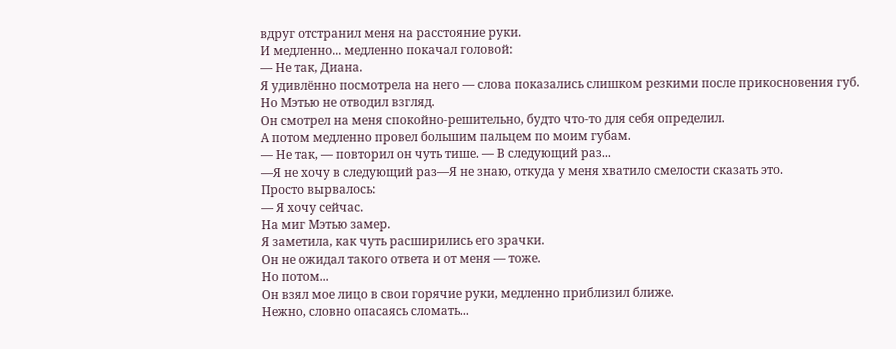вдруг отстранил меня на расстояние руки.
И медленно... медленно покачал головой:
— Не так, Диана.
Я удивлённо посмотрела на него — слова показались слишком резкими после прикосновения губ.
Но Мэтью не отводил взгляд.
Он смотрел на меня спокойно-решительно, будто что-то для себя определил.
А потом медленно провел большим пальцем по моим губам.
— Не так, — повторил он чуть тише. — В следующий раз...
—Я не хочу в следующий раз—Я не знаю, откуда у меня хватило смелости сказать это.
Просто вырвалось:
— Я хочу сейчас.
На миг Мэтью замер.
Я заметила, как чуть расширились его зрачки.
Он не ожидал такого ответа и от меня — тоже.
Но потом...
Он взял мое лицо в свои горячие руки, медленно приблизил ближе.
Нежно, словно опасаясь сломать...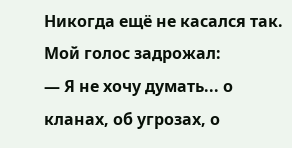Никогда ещё не касался так.
Мой голос задрожал:
— Я не хочу думать... о кланах, об угрозах, о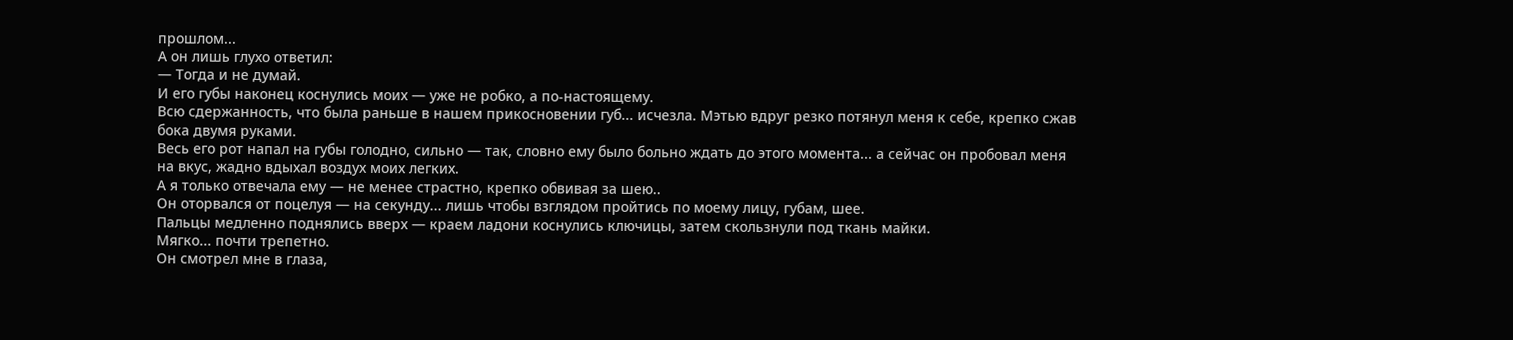прошлом...
А он лишь глухо ответил:
— Тогда и не думай.
И его губы наконец коснулись моих — уже не робко, а по-настоящему.
Всю сдержанность, что была раньше в нашем прикосновении губ... исчезла. Мэтью вдруг резко потянул меня к себе, крепко сжав бока двумя руками.
Весь его рот напал на губы голодно, сильно — так, словно ему было больно ждать до этого момента... а сейчас он пробовал меня на вкус, жадно вдыхал воздух моих легких.
А я только отвечала ему — не менее страстно, крепко обвивая за шею..
Он оторвался от поцелуя — на секунду... лишь чтобы взглядом пройтись по моему лицу, губам, шее.
Пальцы медленно поднялись вверх — краем ладони коснулись ключицы, затем скользнули под ткань майки.
Мягко... почти трепетно.
Он смотрел мне в глаза,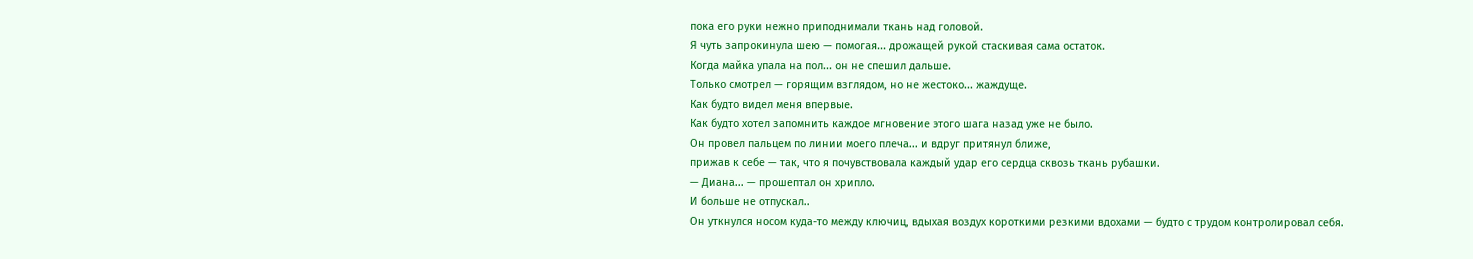пока его руки нежно приподнимали ткань над головой.
Я чуть запрокинула шею — помогая... дрожащей рукой стаскивая сама остаток.
Когда майка упала на пол... он не спешил дальше.
Только смотрел — горящим взглядом, но не жестоко... жаждуще.
Как будто видел меня впервые.
Как будто хотел запомнить каждое мгновение этого шага назад уже не было.
Он провел пальцем по линии моего плеча... и вдруг притянул ближе,
прижав к себе — так, что я почувствовала каждый удар его сердца сквозь ткань рубашки.
— Диана... — прошептал он хрипло.
И больше не отпускал..
Он уткнулся носом куда-то между ключиц, вдыхая воздух короткими резкими вдохами — будто с трудом контролировал себя.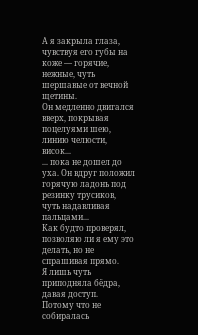А я закрыла глаза, чувствуя его губы на коже — горячие, нежные, чуть шершавые от вечной щетины.
Он медленно двигался вверх, покрывая поцелуями шею, линию челюсти, висок...
... пока не дошел до уха. Он вдруг положил горячую ладонь под резинку трусиков, чуть надавливая пальцами...
Как будто проверял, позволяю ли я ему это делать, но не спрашивая прямо.
Я лишь чуть приподняла бёдра, давая доступ.
Потому что не собиралась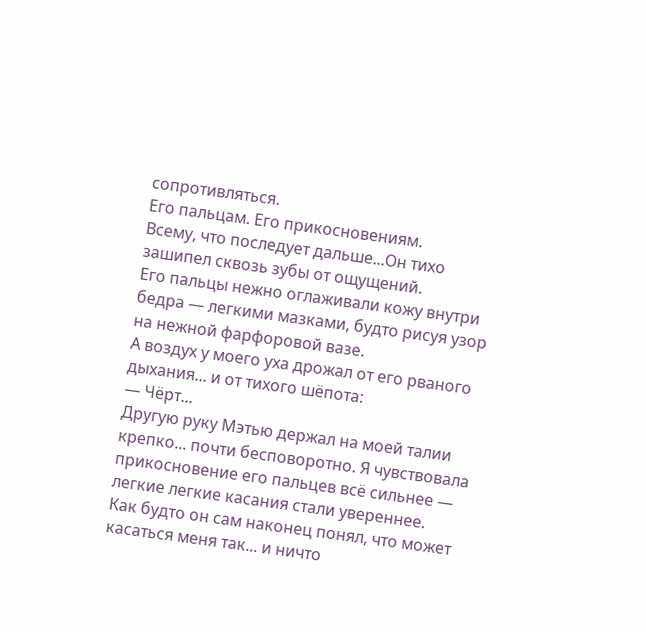сопротивляться.
Его пальцам. Его прикосновениям.
Всему, что последует дальше...Он тихо зашипел сквозь зубы от ощущений.
Его пальцы нежно оглаживали кожу внутри бедра — легкими мазками, будто рисуя узор на нежной фарфоровой вазе.
А воздух у моего уха дрожал от его рваного дыхания... и от тихого шёпота:
— Чёрт...
Другую руку Мэтью держал на моей талии крепко... почти бесповоротно. Я чувствовала прикосновение его пальцев всё сильнее — легкие легкие касания стали увереннее.
Как будто он сам наконец понял, что может касаться меня так... и ничто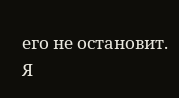его не остановит.
Я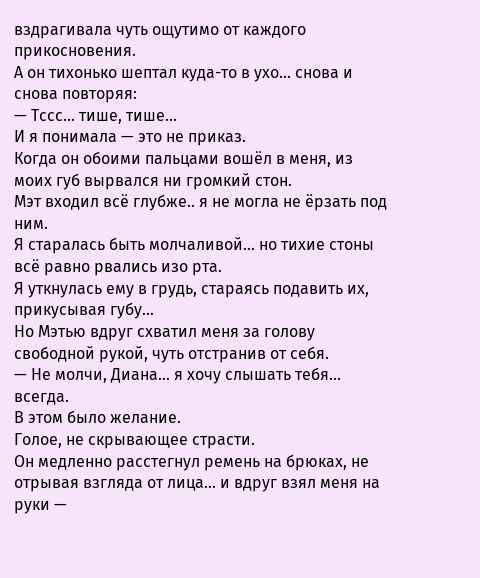вздрагивала чуть ощутимо от каждого прикосновения.
А он тихонько шептал куда-то в ухо... снова и снова повторяя:
— Тссс... тише, тише...
И я понимала — это не приказ.
Когда он обоими пальцами вошёл в меня, из моих губ вырвался ни громкий стон.
Мэт входил всё глубже.. я не могла не ёрзать под ним.
Я старалась быть молчаливой... но тихие стоны всё равно рвались изо рта.
Я уткнулась ему в грудь, стараясь подавить их, прикусывая губу...
Но Мэтью вдруг схватил меня за голову свободной рукой, чуть отстранив от себя.
— Не молчи, Диана... я хочу слышать тебя... всегда.
В этом было желание.
Голое, не скрывающее страсти.
Он медленно расстегнул ремень на брюках, не отрывая взгляда от лица... и вдруг взял меня на руки —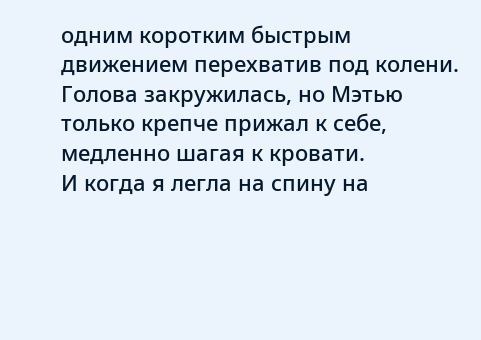одним коротким быстрым движением перехватив под колени.
Голова закружилась, но Мэтью только крепче прижал к себе, медленно шагая к кровати.
И когда я легла на спину на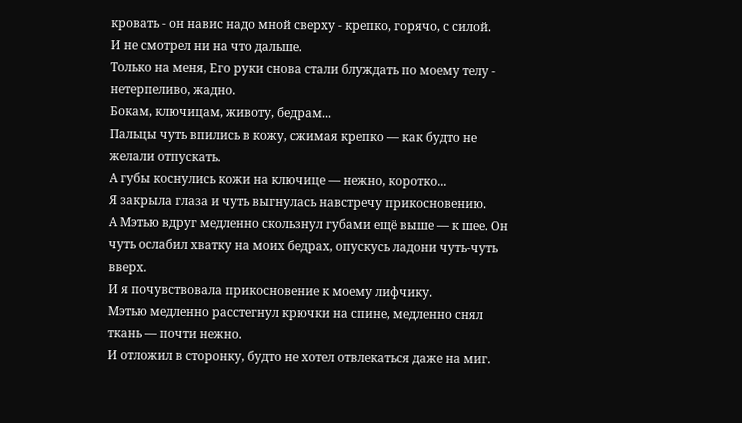кровать - он навис надо мной сверху - крепко, горячо, с силой.
И не смотрел ни на что дальше.
Только на меня, Его руки снова стали блуждать по моему телу - нетерпеливо, жадно.
Бокам, ключицам, животу, бедрам...
Пальцы чуть впились в кожу, сжимая крепко — как будто не желали отпускать.
А губы коснулись кожи на ключице — нежно, коротко...
Я закрыла глаза и чуть выгнулась навстречу прикосновению.
А Мэтью вдруг медленно скользнул губами ещё выше — к шее. Он чуть ослабил хватку на моих бедрах, опускусь ладони чуть-чуть вверх.
И я почувствовала прикосновение к моему лифчику.
Мэтью медленно расстегнул крючки на спине, медленно снял ткань — почти нежно.
И отложил в сторонку, будто не хотел отвлекаться даже на миг.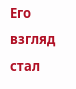Его взгляд стал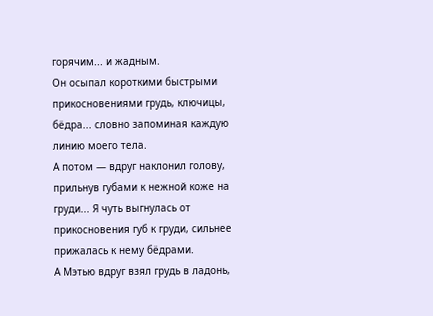горячим... и жадным.
Он осыпал короткими быстрыми прикосновениями грудь, ключицы, бёдра... словно запоминая каждую линию моего тела.
А потом — вдруг наклонил голову, прильнув губами к нежной коже на груди... Я чуть выгнулась от прикосновения губ к груди, сильнее прижалась к нему бёдрами.
А Мэтью вдруг взял грудь в ладонь,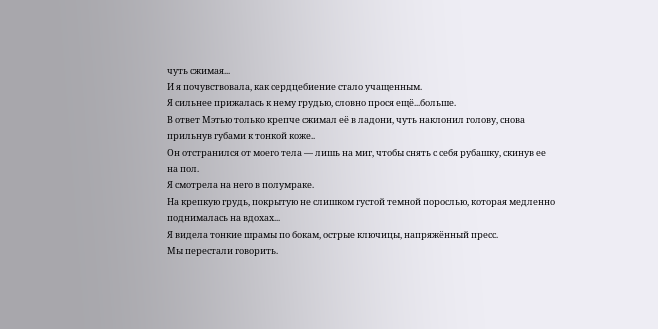чуть сжимая...
И я почувствовала, как сердцебиение стало учащенным.
Я сильнее прижалась к нему грудью, словно прося ещё...больше.
В ответ Мэтью только крепче сжимал её в ладони, чуть наклонил голову, снова прильнув губами к тонкой коже..
Он отстранился от моего тела — лишь на миг, чтобы снять с себя рубашку, скинув ее на пол.
Я смотрела на него в полумраке.
На крепкую грудь, покрытую не слишком густой темной порослью, которая медленно поднималась на вдохах...
Я видела тонкие шрамы по бокам, острые ключицы, напряжённый пресс.
Мы перестали говорить.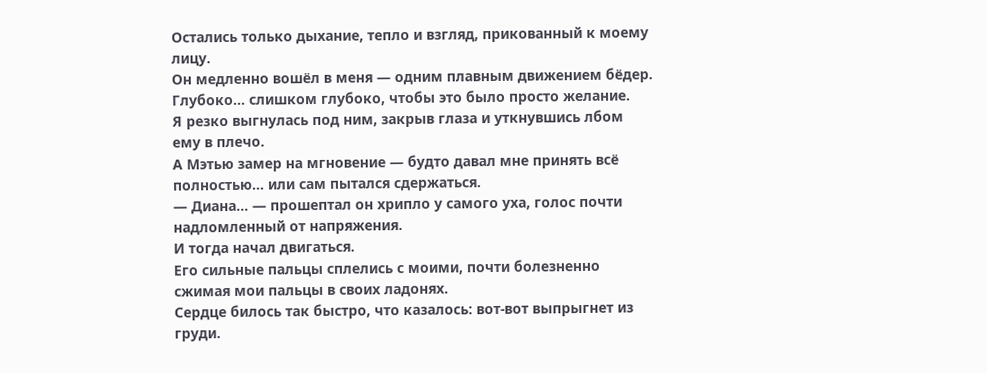Остались только дыхание, тепло и взгляд, прикованный к моему лицу.
Он медленно вошёл в меня — одним плавным движением бёдер.
Глубоко... слишком глубоко, чтобы это было просто желание.
Я резко выгнулась под ним, закрыв глаза и уткнувшись лбом ему в плечо.
А Мэтью замер на мгновение — будто давал мне принять всё полностью... или сам пытался сдержаться.
— Диана... — прошептал он хрипло у самого уха, голос почти надломленный от напряжения.
И тогда начал двигаться.
Его сильные пальцы сплелись с моими, почти болезненно сжимая мои пальцы в своих ладонях.
Сердце билось так быстро, что казалось: вот-вот выпрыгнет из груди.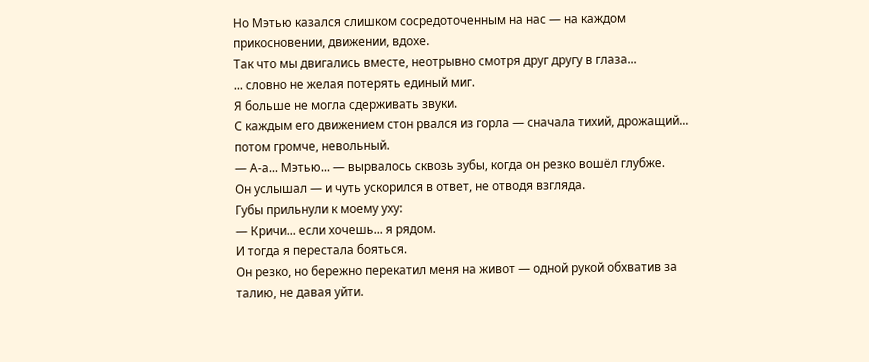Но Мэтью казался слишком сосредоточенным на нас — на каждом прикосновении, движении, вдохе.
Так что мы двигались вместе, неотрывно смотря друг другу в глаза...
... словно не желая потерять единый миг.
Я больше не могла сдерживать звуки.
С каждым его движением стон рвался из горла — сначала тихий, дрожащий... потом громче, невольный.
— А-а... Мэтью... — вырвалось сквозь зубы, когда он резко вошёл глубже.
Он услышал — и чуть ускорился в ответ, не отводя взгляда.
Губы прильнули к моему уху:
— Кричи... если хочешь... я рядом.
И тогда я перестала бояться.
Он резко, но бережно перекатил меня на живот — одной рукой обхватив за талию, не давая уйти.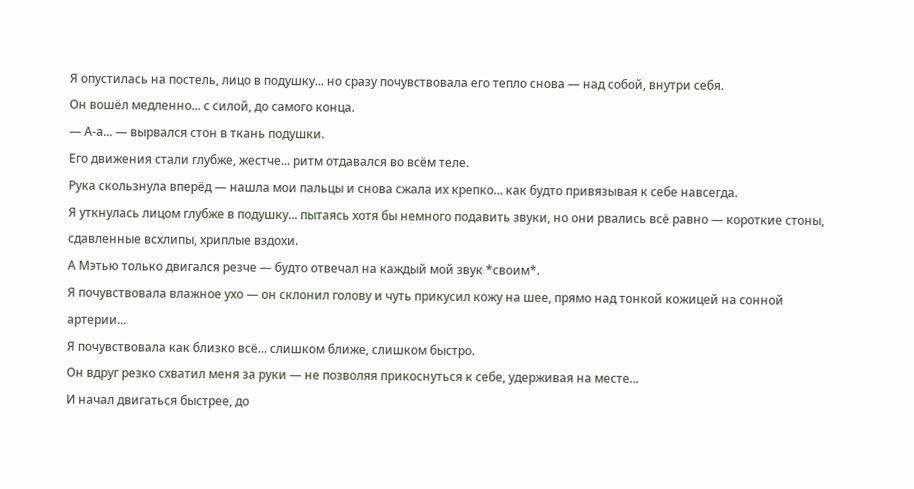Я опустилась на постель, лицо в подушку... но сразу почувствовала его тепло снова — над собой, внутри себя.
Он вошёл медленно... с силой, до самого конца.
— А-а... — вырвался стон в ткань подушки.
Его движения стали глубже, жестче... ритм отдавался во всём теле.
Рука скользнула вперёд — нашла мои пальцы и снова сжала их крепко... как будто привязывая к себе навсегда.
Я уткнулась лицом глубже в подушку... пытаясь хотя бы немного подавить звуки, но они рвались всё равно — короткие стоны, сдавленные всхлипы, хриплые вздохи.
А Мэтью только двигался резче — будто отвечал на каждый мой звук *своим*.
Я почувствовала влажное ухо — он склонил голову и чуть прикусил кожу на шее, прямо над тонкой кожицей на сонной артерии...
Я почувствовала как близко всё... слишком ближе, слишком быстро.
Он вдруг резко схватил меня за руки — не позволяя прикоснуться к себе, удерживая на месте...
И начал двигаться быстрее, до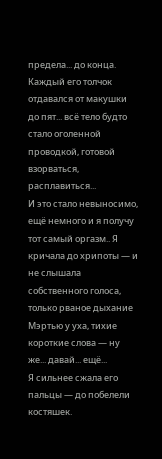предела... до конца.
Каждый его толчок отдавался от макушки до пят... всё тело будто стало оголенной проводкой, готовой взорваться, расплавиться...
И это стало невыносимо, ещё немного и я получу тот самый оргазм.. Я кричала до хрипоты — и не слышала собственного голоса, только рваное дыхание Мэртью у уха, тихие короткие слова — ну же... давай... ещё...
Я сильнее сжала его пальцы — до побелели костяшек.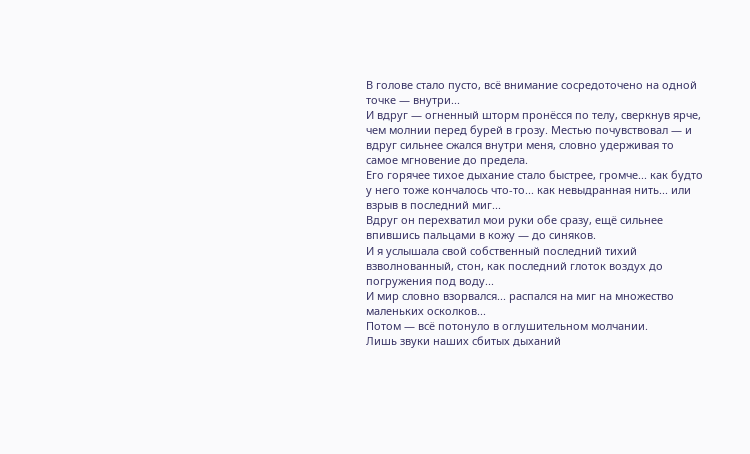В голове стало пусто, всё внимание сосредоточено на одной точке — внутри...
И вдруг — огненный шторм пронёсся по телу, сверкнув ярче, чем молнии перед бурей в грозу. Местью почувствовал — и вдруг сильнее сжался внутри меня, словно удерживая то самое мгновение до предела.
Его горячее тихое дыхание стало быстрее, громче... как будто у него тоже кончалось что-то... как невыдранная нить... или взрыв в последний миг...
Вдруг он перехватил мои руки обе сразу, ещё сильнее впившись пальцами в кожу — до синяков.
И я услышала свой собственный последний тихий взволнованный, стон, как последний глоток воздух до погружения под воду...
И мир словно взорвался... распался на миг на множество маленьких осколков...
Потом — всё потонуло в оглушительном молчании.
Лишь звуки наших сбитых дыханий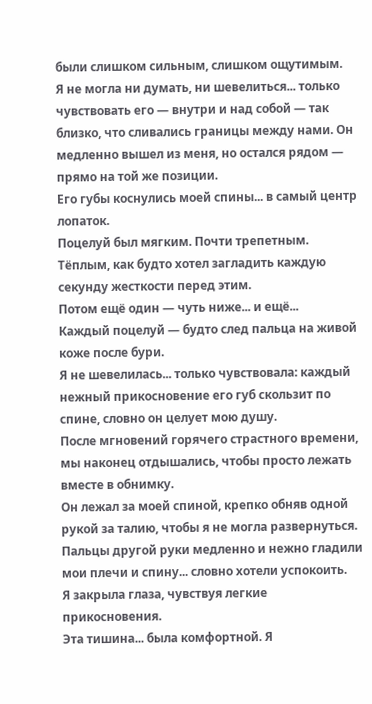были слишком сильным, слишком ощутимым.
Я не могла ни думать, ни шевелиться... только чувствовать его — внутри и над собой — так близко, что сливались границы между нами. Он медленно вышел из меня, но остался рядом — прямо на той же позиции.
Его губы коснулись моей спины... в самый центр лопаток.
Поцелуй был мягким. Почти трепетным.
Тёплым, как будто хотел загладить каждую секунду жесткости перед этим.
Потом ещё один — чуть ниже... и ещё...
Каждый поцелуй — будто след пальца на живой коже после бури.
Я не шевелилась... только чувствовала: каждый нежный прикосновение его губ скользит по спине, словно он целует мою душу.
После мгновений горячего страстного времени, мы наконец отдышались, чтобы просто лежать вместе в обнимку.
Он лежал за моей спиной, крепко обняв одной рукой за талию, чтобы я не могла развернуться.
Пальцы другой руки медленно и нежно гладили мои плечи и спину... словно хотели успокоить.
Я закрыла глаза, чувствуя легкие прикосновения.
Эта тишина... была комфортной. Я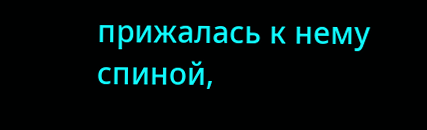прижалась к нему спиной,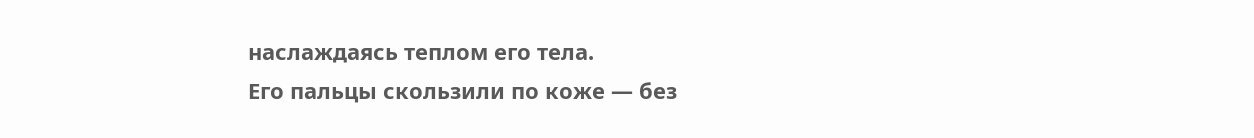наслаждаясь теплом его тела.
Его пальцы скользили по коже — без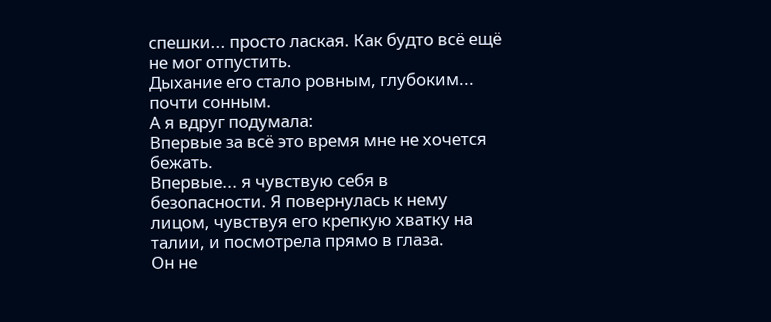спешки... просто лаская. Как будто всё ещё не мог отпустить.
Дыхание его стало ровным, глубоким... почти сонным.
А я вдруг подумала:
Впервые за всё это время мне не хочется бежать.
Впервые... я чувствую себя в безопасности. Я повернулась к нему лицом, чувствуя его крепкую хватку на талии, и посмотрела прямо в глаза.
Он не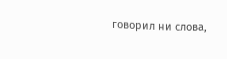говорил ни слова,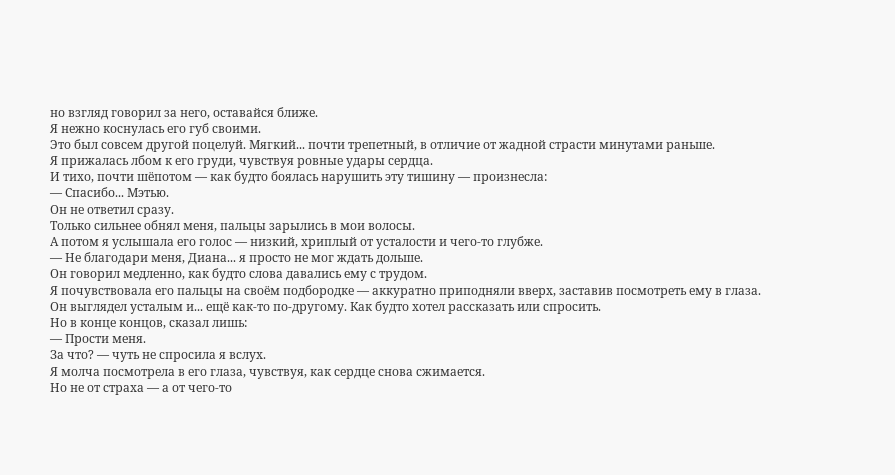но взгляд говорил за него, оставайся ближе.
Я нежно коснулась его губ своими.
Это был совсем другой поцелуй. Мягкий... почти трепетный, в отличие от жадной страсти минутами раньше.
Я прижалась лбом к его груди, чувствуя ровные удары сердца.
И тихо, почти шёпотом — как будто боялась нарушить эту тишину — произнесла:
— Спасибо... Мэтью.
Он не ответил сразу.
Только сильнее обнял меня, пальцы зарылись в мои волосы.
А потом я услышала его голос — низкий, хриплый от усталости и чего-то глубже.
— Не благодари меня, Диана... я просто не мог ждать дольше.
Он говорил медленно, как будто слова давались ему с трудом.
Я почувствовала его пальцы на своём подбородке — аккуратно приподняли вверх, заставив посмотреть ему в глаза.
Он выглядел усталым и... ещё как-то по-другому. Как будто хотел рассказать или спросить.
Но в конце концов, сказал лишь:
— Прости меня.
За что? — чуть не спросила я вслух.
Я молча посмотрела в его глаза, чувствуя, как сердце снова сжимается.
Но не от страха — а от чего-то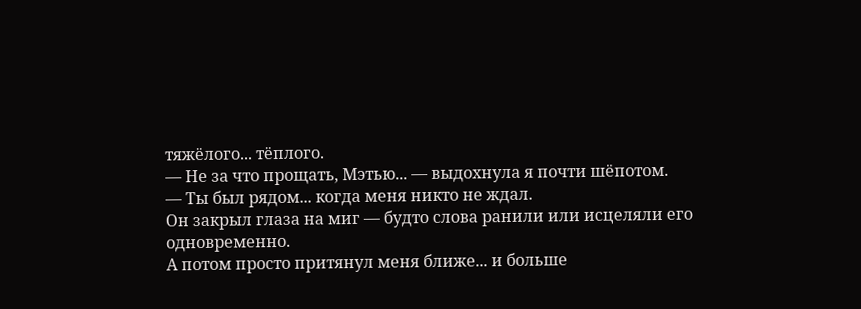тяжёлого... тёплого.
— Не за что прощать, Мэтью... — выдохнула я почти шёпотом.
— Ты был рядом... когда меня никто не ждал.
Он закрыл глаза на миг — будто слова ранили или исцеляли его одновременно.
А потом просто притянул меня ближе... и больше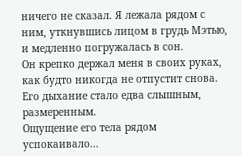ничего не сказал. Я лежала рядом с ним, уткнувшись лицом в грудь Мэтью, и медленно погружалась в сон.
Он крепко держал меня в своих руках, как будто никогда не отпустит снова.
Его дыхание стало едва слышным, размеренным.
Ощущение его тела рядом успокаивало...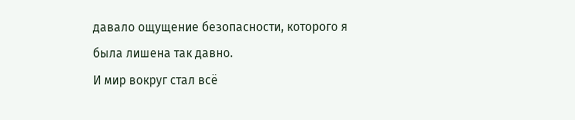давало ощущение безопасности, которого я была лишена так давно.
И мир вокруг стал всё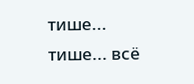тише... тише... всё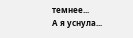темнее...
А я уснула...